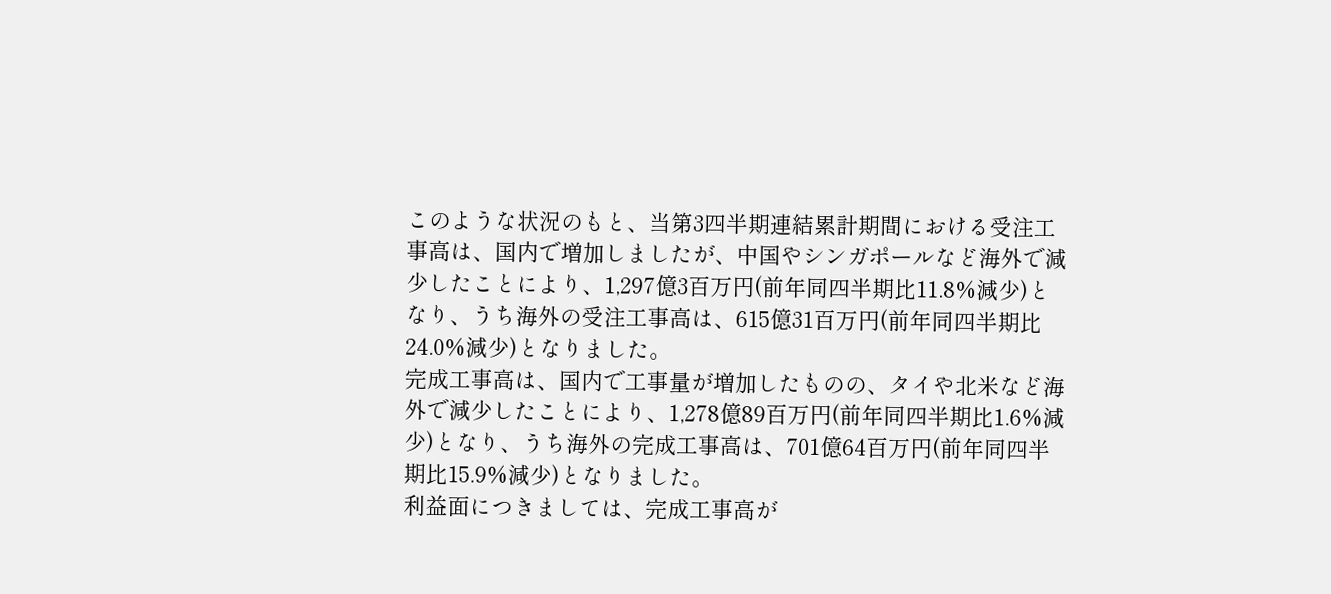このような状況のもと、当第3四半期連結累計期間における受注工事高は、国内で増加しましたが、中国やシンガポールなど海外で減少したことにより、1,297億3百万円(前年同四半期比11.8%減少)となり、うち海外の受注工事高は、615億31百万円(前年同四半期比24.0%減少)となりました。
完成工事高は、国内で工事量が増加したものの、タイや北米など海外で減少したことにより、1,278億89百万円(前年同四半期比1.6%減少)となり、うち海外の完成工事高は、701億64百万円(前年同四半期比15.9%減少)となりました。
利益面につきましては、完成工事高が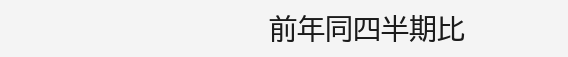前年同四半期比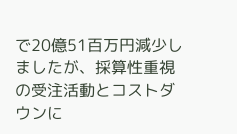で20億51百万円減少しましたが、採算性重視の受注活動とコストダウンに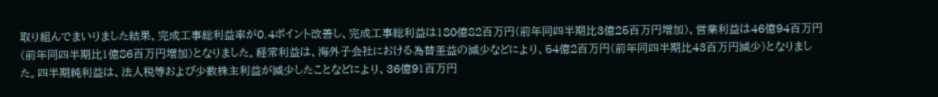取り組んでまいりました結果、完成工事総利益率が0.4ポイント改善し、完成工事総利益は180億82百万円(前年同四半期比3億25百万円増加)、営業利益は46億94百万円(前年同四半期比1億86百万円増加)となりました。経常利益は、海外子会社における為替差益の減少などにより、54億2百万円(前年同四半期比43百万円減少)となりました。四半期純利益は、法人税等および少数株主利益が減少したことなどにより、36億91百万円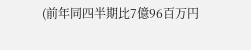(前年同四半期比7億96百万円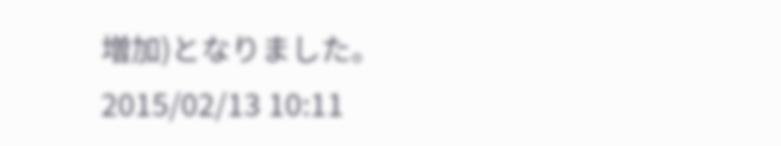増加)となりました。
2015/02/13 10:11